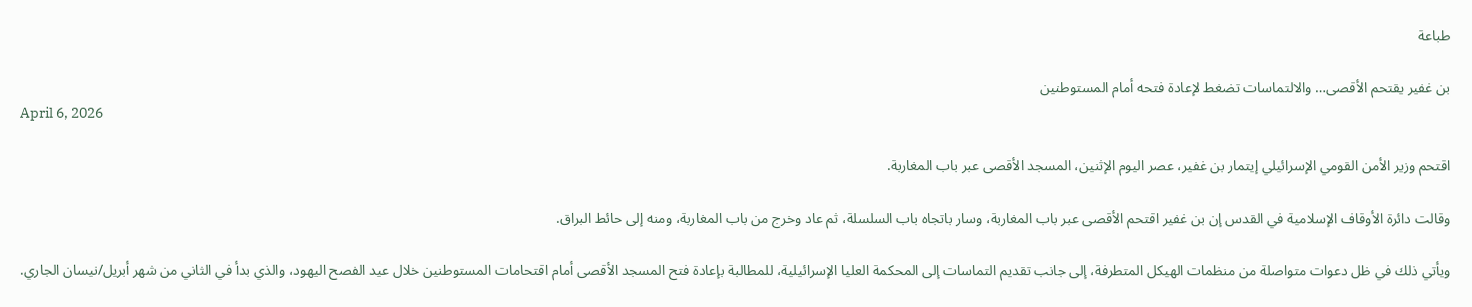طباعة

بن غفير يقتحم الأقصى… والالتماسات تضغط لإعادة فتحه أمام المستوطنين
April 6, 2026

اقتحم وزير الأمن القومي الإسرائيلي إيتمار بن غفير، عصر اليوم الإثنين، المسجد الأقصى عبر باب المغاربة.

وقالت دائرة الأوقاف الإسلامية في القدس إن بن غفير اقتحم الأقصى عبر باب المغاربة، وسار باتجاه باب السلسلة، ثم عاد وخرج من باب المغاربة، ومنه إلى حائط البراق.

ويأتي ذلك في ظل دعوات متواصلة من منظمات الهيكل المتطرفة، إلى جانب تقديم التماسات إلى المحكمة العليا الإسرائيلية، للمطالبة بإعادة فتح المسجد الأقصى أمام اقتحامات المستوطنين خلال عيد الفصح اليهود، والذي بدأ في الثاني من شهر أبريل/نيسان الجاري.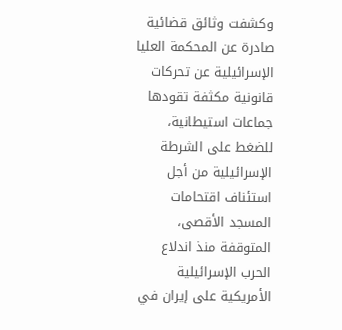وكشفت وثائق قضائية صادرة عن المحكمة العليا الإسرائيلية عن تحركات قانونية مكثفة تقودها جماعات استيطانية، للضغط على الشرطة الإسرائيلية من أجل استئناف اقتحامات المسجد الأقصى، المتوقفة منذ اندلاع الحرب الإسرائيلية الأمريكية على إيران في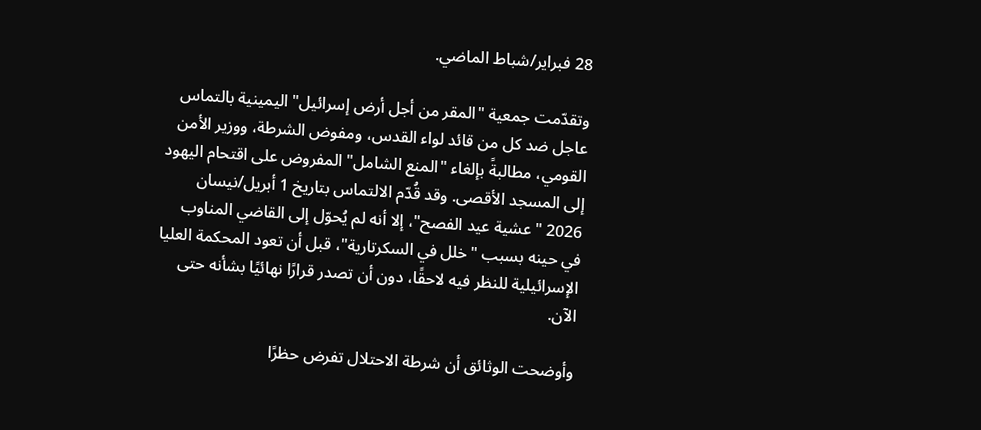28 فبراير/شباط الماضي.

وتقدّمت جمعية "المقر من أجل أرض إسرائيل" اليمينية بالتماس عاجل ضد كل من قائد لواء القدس، ومفوض الشرطة، ووزير الأمن القومي، مطالبةً بإلغاء "المنع الشامل" المفروض على اقتحام اليهود إلى المسجد الأقصى. وقد قُدّم الالتماس بتاريخ 1 أبريل/نيسان 2026 "عشية عيد الفصح"، إلا أنه لم يُحوّل إلى القاضي المناوب في حينه بسبب "خلل في السكرتارية"، قبل أن تعود المحكمة العليا الإسرائيلية للنظر فيه لاحقًا، دون أن تصدر قرارًا نهائيًا بشأنه حتى الآن.

وأوضحت الوثائق أن شرطة الاحتلال تفرض حظرًا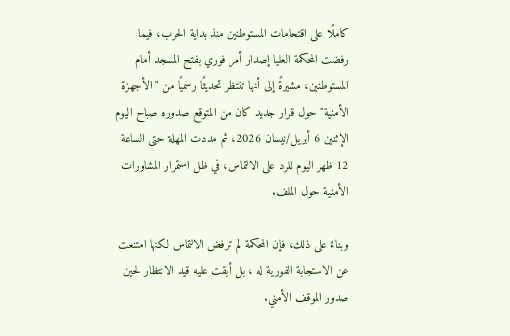كاملًا على اقتحامات المستوطنين منذ بداية الحرب، فيما رفضت المحكمة العليا إصدار أمر فوري بفتح المسجد أمام المستوطنين، مشيرةً إلى أنها تنتظر تحديثًا رسميًا من "الأجهزة الأمنية" حول قرار جديد كان من المتوقع صدوره صباح اليوم الإثنين 6 أبريل/نيسان 2026، ثم مددت المهلة حتى الساعة 12 ظهر اليوم للرد على الالتماس، في ظل استمرار المشاورات الأمنية حول الملف.

وبناءً على ذلك، فإن المحكمة لم ترفض الالتماس لكنها امتنعت عن الاستجابة الفورية له ، بل أبقت عليه قيد الانتظار لحين صدور الموقف الأمني.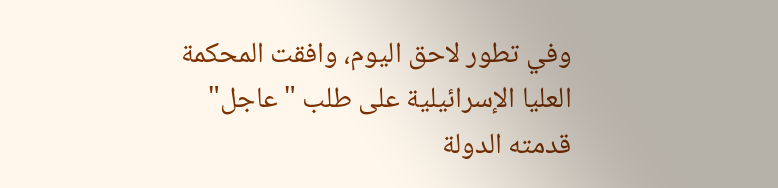وفي تطور لاحق اليوم، وافقت المحكمة العليا الإسرائيلية على طلب "عاجل" قدمته الدولة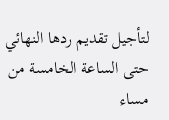لتأجيل تقديم ردها النهائي حتى الساعة الخامسة من مساء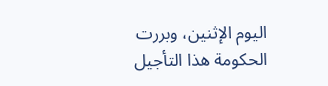اليوم الإثنين، وبررت الحكومة هذا التأجيل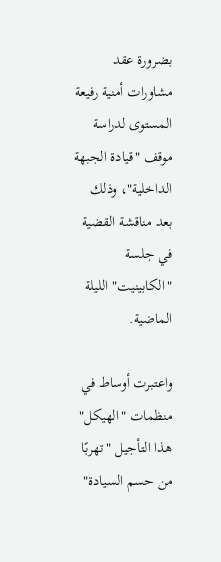بضرورة عقد مشاورات أمنية رفيعة المستوى لدراسة موقف "قيادة الجبهة الداخلية"، وذلك بعد مناقشة القضية في جلسة "الكابينيت" الليلة الماضية.

واعتبرت أوساط في منظمات "الهيكل" هذا التأجيل "تهربًا من حسم السيادة"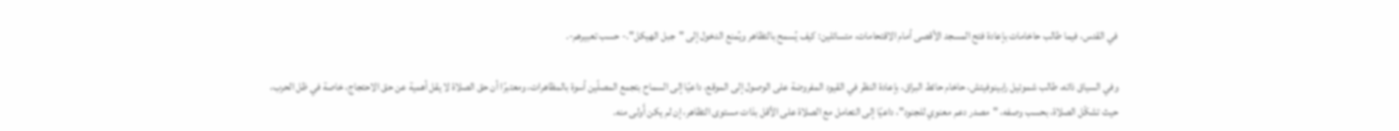في القدس، فيما طالب حاخامات بإعادة فتح المسجد الأقصى أمام الاقتحامات، متسائلين: كيف يُسمح بالتظاهر ويُمنع الدخول إلى "جبل الهيكل".- حسب تعبيرهم-.

وفي السياق ذاته، طالب شموئيل رابينوفيتش، حاخام حائط البراق، بإعادة النظر في القيود المفروضة على الوصول إلى الموقع، داعيًا إلى السماح بتجمع المصلّين أسوة بالمظاهرات، ومعتبرًا أن حق الصلاة لا يقل أهمية عن حق الاحتجاج، خاصة في ظل الحرب، حيث تشكّل الصلاة، بحسب وصفه، "مصدر دعم معنوي للجنود"، داعيًا إلى التعامل مع الصلاة على الأقل بذات مستوى التظاهر، إن لم يكن أَولى منه.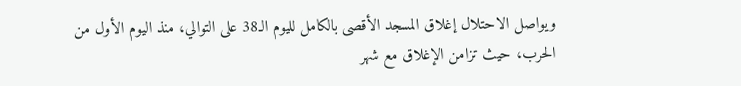ويواصل الاحتلال إغلاق المسجد الأقصى بالكامل لليوم الـ38 على التوالي، منذ اليوم الأول من الحرب، حيث تزامن الإغلاق مع شهر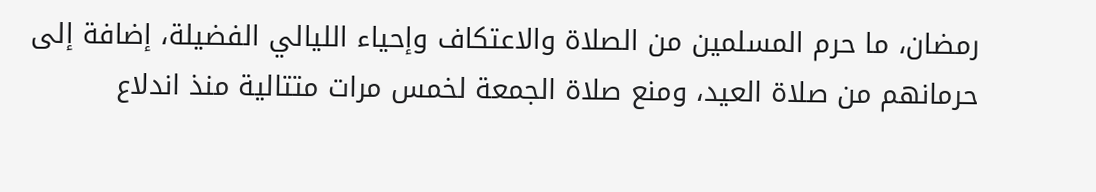رمضان، ما حرم المسلمين من الصلاة والاعتكاف وإحياء الليالي الفضيلة، إضافة إلى حرمانهم من صلاة العيد، ومنع صلاة الجمعة لخمس مرات متتالية منذ اندلاع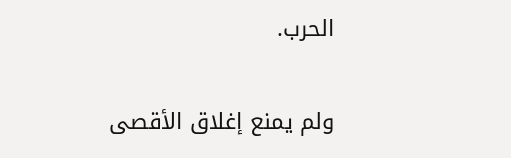الحرب.

ولم يمنع إغلاق الأقصى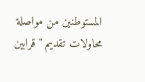المستوطنين من مواصلة محاولات تقديم "قرابين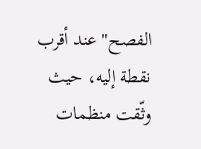الفصح" عند أقرب نقطة إليه، حيث وثّقت منظمات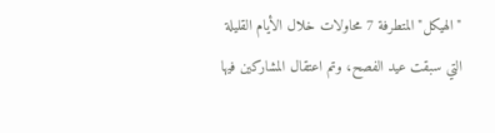"الهيكل" المتطرفة 7 محاولات خلال الأيام القليلة التي سبقت عيد الفصح، وتم اعتقال المشاركين فيها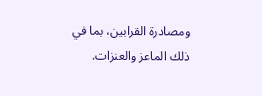ومصادرة القرابين، بما في ذلك الماعز والعنزات.